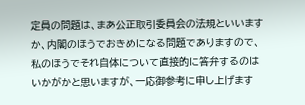定員の問題は、まあ公正取引委員会の法規といいますか、内閣のほうでおきめになる問題でありますので、私のほうでそれ自体について直接的に答弁するのはいかがかと思いますが、一応御参考に申し上げます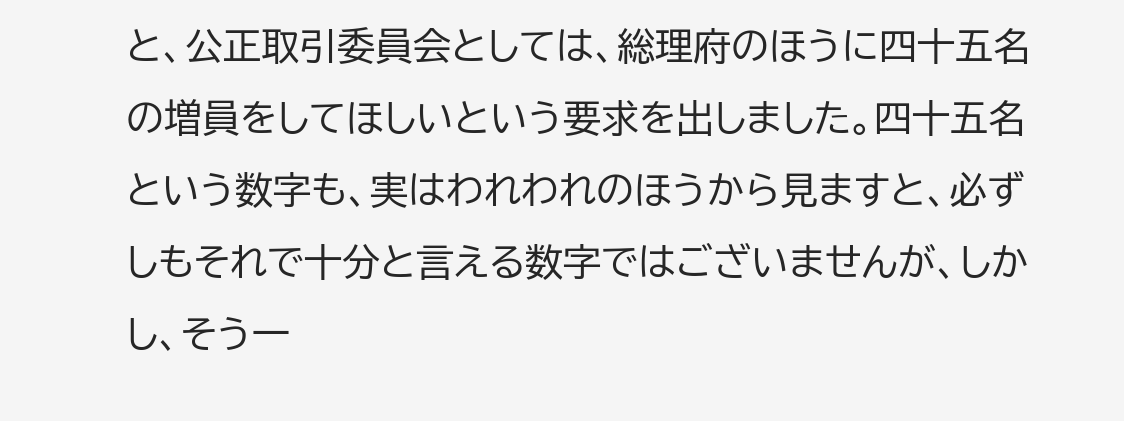と、公正取引委員会としては、総理府のほうに四十五名の増員をしてほしいという要求を出しました。四十五名という数字も、実はわれわれのほうから見ますと、必ずしもそれで十分と言える数字ではございませんが、しかし、そう一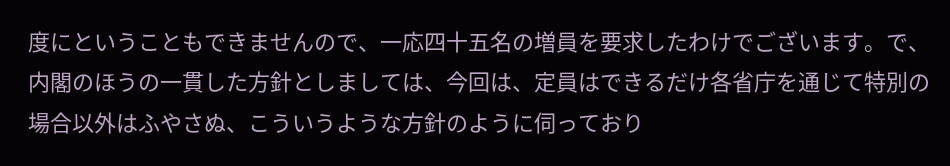度にということもできませんので、一応四十五名の増員を要求したわけでございます。で、内閣のほうの一貫した方針としましては、今回は、定員はできるだけ各省庁を通じて特別の場合以外はふやさぬ、こういうような方針のように伺っており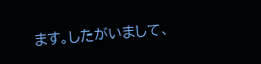ます。したがいまして、